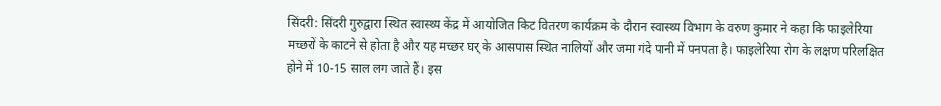सिंदरी: सिंदरी गुरुद्वारा स्थित स्वास्थ्य केंद्र में आयोजित किट वितरण कार्यक्रम के दौरान स्वास्थ्य विभाग के वरुण कुमार ने कहा कि फाइलेरिया मच्छरों के काटने से होता है और यह मच्छर घर् के आसपास स्थित नालियों और जमा गंदे पानी में पनपता है। फाइलेरिया रोग के लक्षण परिलक्षित होने में 10-15 साल लग जाते हैं। इस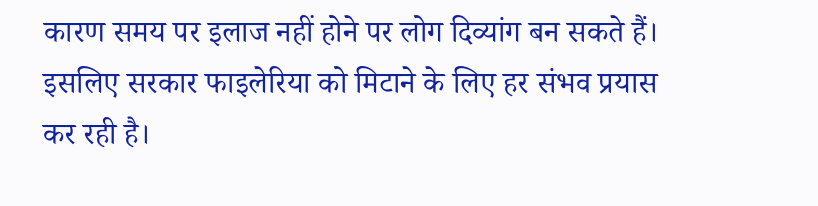कारण समय पर इलाज नहीं होने पर लोग दिव्यांग बन सकते हैं। इसलिए सरकार फाइलेरिया को मिटाने के लिए हर संभव प्रयास कर रही है।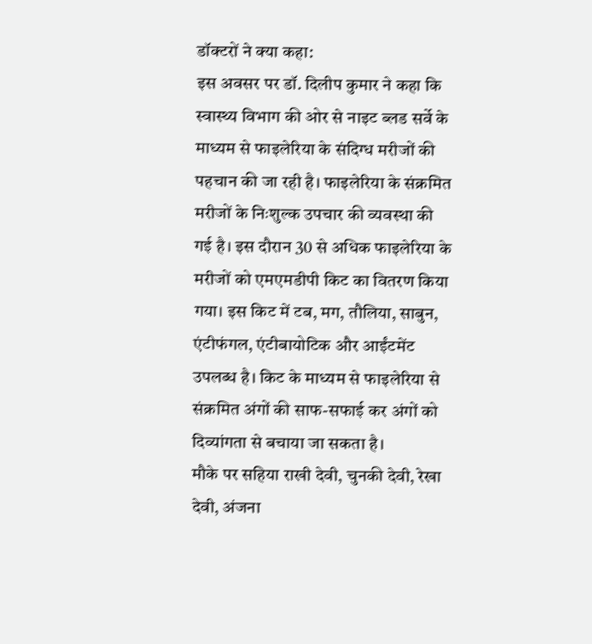डॉक्टरों ने क्या कहा:
इस अवसर पर डॉ. दिलीप कुमार ने कहा कि स्वास्थ्य विभाग की ओर से नाइट ब्लड सर्वे के माध्यम से फाइलेरिया के संदिग्ध मरीजों की पहचान की जा रही है। फाइलेरिया के संक्रमित मरीजों के निःशुल्क उपचार की व्यवस्था की गई है। इस दौरान 30 से अधिक फाइलेरिया के मरीजों को एमएमडीपी किट का वितरण किया गया। इस किट में टब, मग, तौलिया, साबुन, एंटीफंगल, एंटीबायोटिक और आईंटमेंट उपलब्ध है। किट के माध्यम से फाइलेरिया से संक्रमित अंगों की साफ-सफाई कर अंगों को दिव्यांगता से बचाया जा सकता है।
मौके पर सहिया राखी देवी, चुनकी देवी, रेखा देवी, अंजना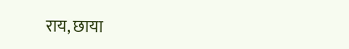राय, छाया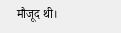मौजूद थी।